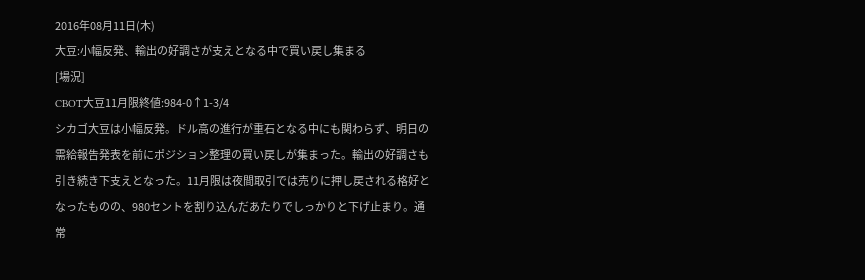2016年08月11日(木)
大豆:小幅反発、輸出の好調さが支えとなる中で買い戻し集まる
[場況]
CBOT大豆11月限終値:984-0↑1-3/4
シカゴ大豆は小幅反発。ドル高の進行が重石となる中にも関わらず、明日の需給報告発表を前にポジション整理の買い戻しが集まった。輸出の好調さも引き続き下支えとなった。11月限は夜間取引では売りに押し戻される格好となったものの、980セントを割り込んだあたりでしっかりと下げ止まり。通常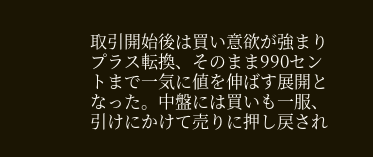取引開始後は買い意欲が強まりプラス転換、そのまま990セントまで一気に値を伸ばす展開となった。中盤には買いも一服、引けにかけて売りに押し戻され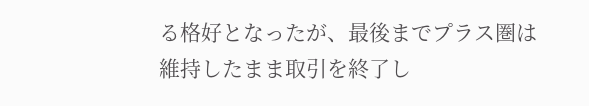る格好となったが、最後までプラス圏は維持したまま取引を終了し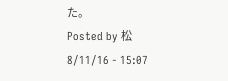た。
Posted by 松 8/11/16 - 15:07